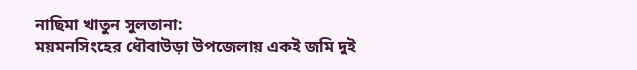নাছিমা খাতুন সুলতানা:
ময়মনসিংহের ধৌবাউড়া উপজেলায় একই জমি দুই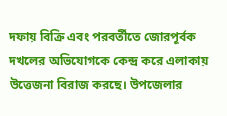দফায় বিক্রি এবং পরবর্তীতে জোরপূর্বক দখলের অভিযোগকে কেন্দ্র করে এলাকায় উত্তেজনা বিরাজ করছে। উপজেলার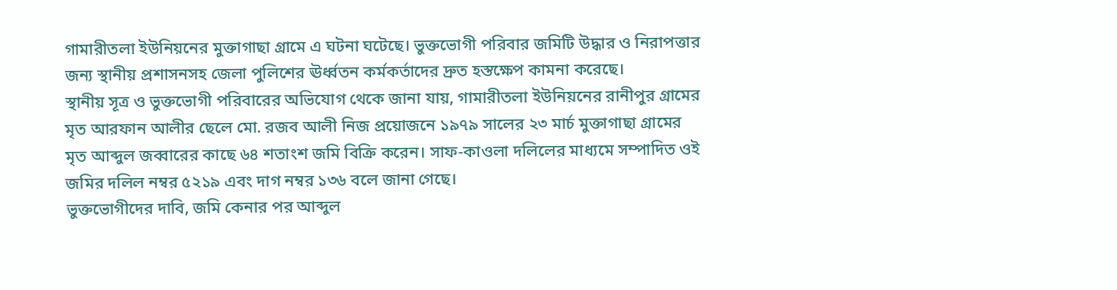গামারীতলা ইউনিয়নের মুক্তাগাছা গ্রামে এ ঘটনা ঘটেছে। ভুক্তভোগী পরিবার জমিটি উদ্ধার ও নিরাপত্তার জন্য স্থানীয় প্রশাসনসহ জেলা পুলিশের ঊর্ধ্বতন কর্মকর্তাদের দ্রুত হস্তক্ষেপ কামনা করেছে।
স্থানীয় সূত্র ও ভুক্তভোগী পরিবারের অভিযোগ থেকে জানা যায়, গামারীতলা ইউনিয়নের রানীপুর গ্রামের মৃত আরফান আলীর ছেলে মো. রজব আলী নিজ প্রয়োজনে ১৯৭৯ সালের ২৩ মার্চ মুক্তাগাছা গ্রামের মৃত আব্দুল জব্বারের কাছে ৬৪ শতাংশ জমি বিক্রি করেন। সাফ-কাওলা দলিলের মাধ্যমে সম্পাদিত ওই জমির দলিল নম্বর ৫২১৯ এবং দাগ নম্বর ১৩৬ বলে জানা গেছে।
ভুক্তভোগীদের দাবি, জমি কেনার পর আব্দুল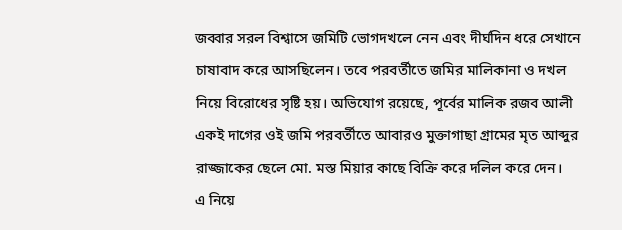জব্বার সরল বিশ্বাসে জমিটি ভোগদখলে নেন এবং দীর্ঘদিন ধরে সেখানে চাষাবাদ করে আসছিলেন। তবে পরবর্তীতে জমির মালিকানা ও দখল নিয়ে বিরোধের সৃষ্টি হয়। অভিযোগ রয়েছে, পূর্বের মালিক রজব আলী একই দাগের ওই জমি পরবর্তীতে আবারও মুক্তাগাছা গ্রামের মৃত আব্দুর রাজ্জাকের ছেলে মো. মস্ত মিয়ার কাছে বিক্রি করে দলিল করে দেন।
এ নিয়ে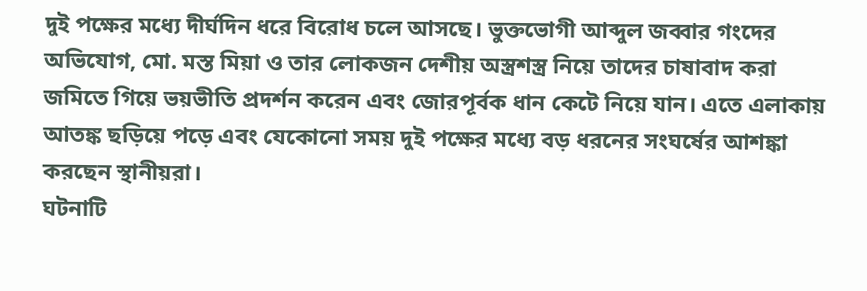দুই পক্ষের মধ্যে দীর্ঘদিন ধরে বিরোধ চলে আসছে। ভুক্তভোগী আব্দুল জব্বার গংদের অভিযোগ, মো. মস্ত মিয়া ও তার লোকজন দেশীয় অস্ত্রশস্ত্র নিয়ে তাদের চাষাবাদ করা জমিতে গিয়ে ভয়ভীতি প্রদর্শন করেন এবং জোরপূর্বক ধান কেটে নিয়ে যান। এতে এলাকায় আতঙ্ক ছড়িয়ে পড়ে এবং যেকোনো সময় দুই পক্ষের মধ্যে বড় ধরনের সংঘর্ষের আশঙ্কা করছেন স্থানীয়রা।
ঘটনাটি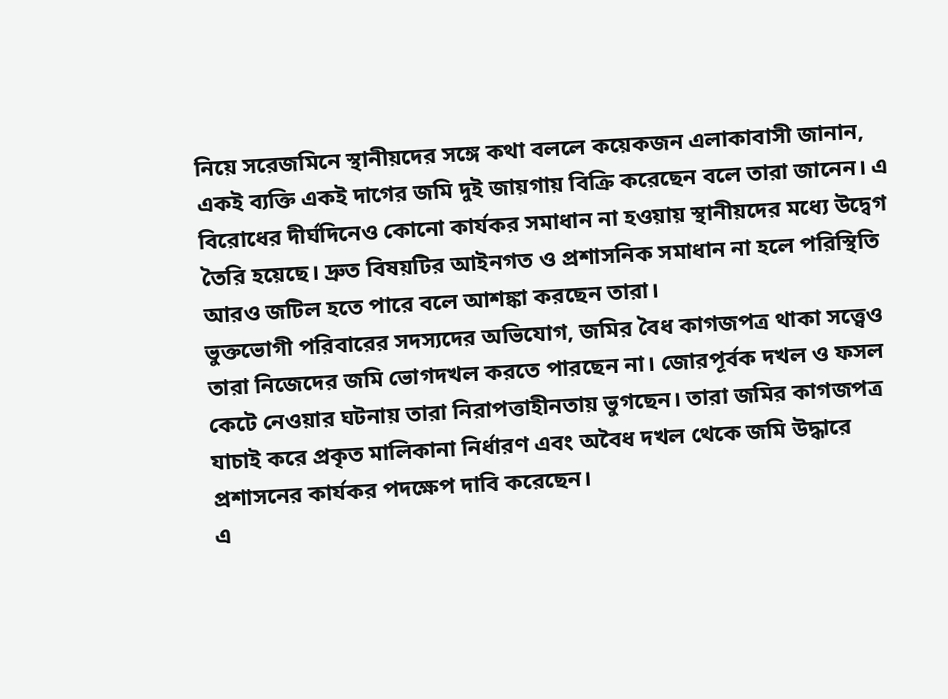নিয়ে সরেজমিনে স্থানীয়দের সঙ্গে কথা বললে কয়েকজন এলাকাবাসী জানান, একই ব্যক্তি একই দাগের জমি দুই জায়গায় বিক্রি করেছেন বলে তারা জানেন। এ বিরোধের দীর্ঘদিনেও কোনো কার্যকর সমাধান না হওয়ায় স্থানীয়দের মধ্যে উদ্বেগ তৈরি হয়েছে। দ্রুত বিষয়টির আইনগত ও প্রশাসনিক সমাধান না হলে পরিস্থিতি আরও জটিল হতে পারে বলে আশঙ্কা করছেন তারা।
ভুক্তভোগী পরিবারের সদস্যদের অভিযোগ, জমির বৈধ কাগজপত্র থাকা সত্ত্বেও তারা নিজেদের জমি ভোগদখল করতে পারছেন না। জোরপূর্বক দখল ও ফসল কেটে নেওয়ার ঘটনায় তারা নিরাপত্তাহীনতায় ভুগছেন। তারা জমির কাগজপত্র যাচাই করে প্রকৃত মালিকানা নির্ধারণ এবং অবৈধ দখল থেকে জমি উদ্ধারে প্রশাসনের কার্যকর পদক্ষেপ দাবি করেছেন।
এ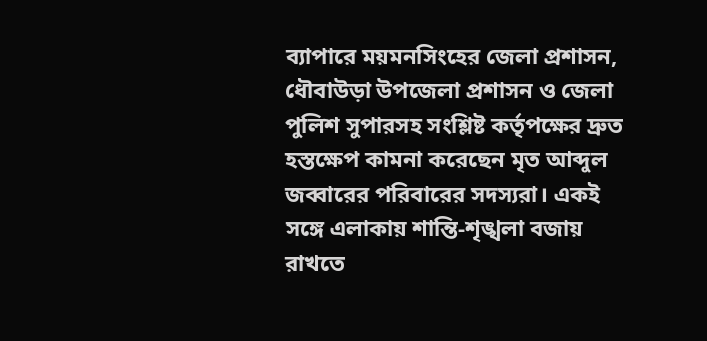ব্যাপারে ময়মনসিংহের জেলা প্রশাসন, ধৌবাউড়া উপজেলা প্রশাসন ও জেলা পুলিশ সুপারসহ সংশ্লিষ্ট কর্তৃপক্ষের দ্রুত হস্তক্ষেপ কামনা করেছেন মৃত আব্দুল জব্বারের পরিবারের সদস্যরা। একই সঙ্গে এলাকায় শান্তি-শৃঙ্খলা বজায় রাখতে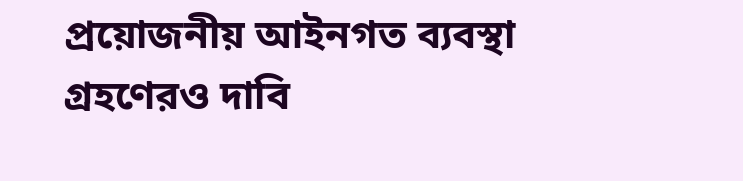প্রয়োজনীয় আইনগত ব্যবস্থা গ্রহণেরও দাবি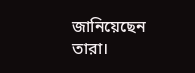জানিয়েছেন তারা।